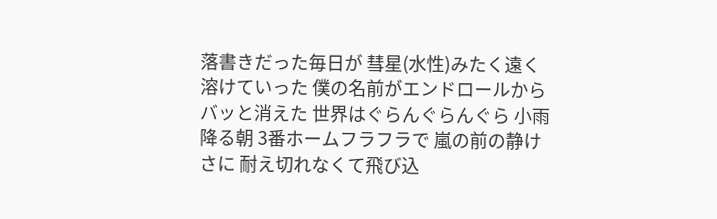落書きだった毎日が 彗星(水性)みたく遠く 溶けていった 僕の名前がエンドロールから バッと消えた 世界はぐらんぐらんぐら 小雨降る朝 3番ホームフラフラで 嵐の前の静けさに 耐え切れなくて飛び込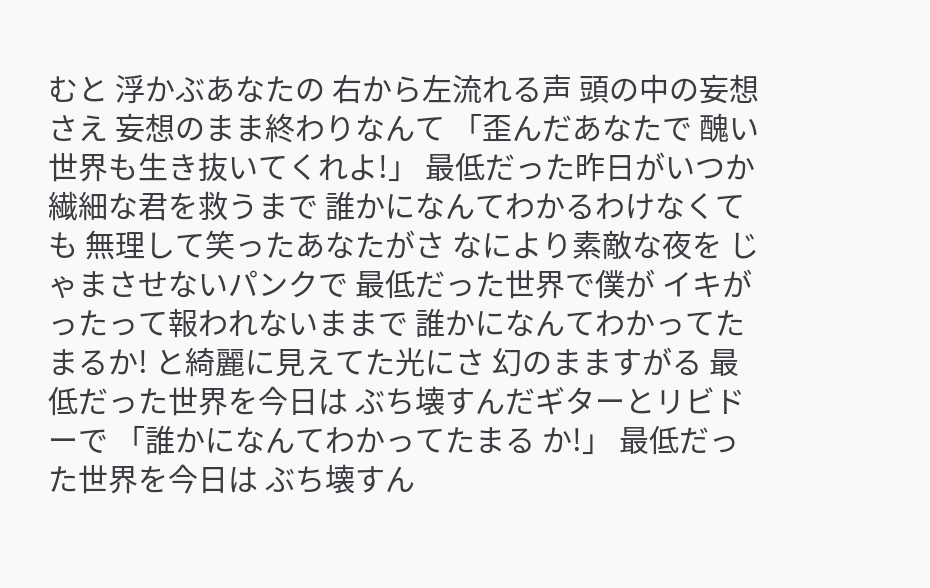むと 浮かぶあなたの 右から左流れる声 頭の中の妄想さえ 妄想のまま終わりなんて 「歪んだあなたで 醜い世界も生き抜いてくれよ!」 最低だった昨日がいつか 繊細な君を救うまで 誰かになんてわかるわけなくても 無理して笑ったあなたがさ なにより素敵な夜を じゃまさせないパンクで 最低だった世界で僕が イキがったって報われないままで 誰かになんてわかってたまるか! と綺麗に見えてた光にさ 幻のまますがる 最低だった世界を今日は ぶち壊すんだギターとリビドーで 「誰かになんてわかってたまる か!」 最低だった世界を今日は ぶち壊すん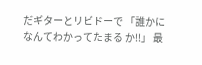だギターとリビドーで 「誰かになんてわかってたまる か!!」 最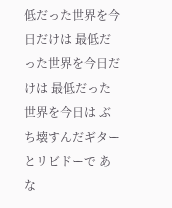低だった世界を今日だけは 最低だった世界を今日だけは 最低だった世界を今日は ぶち壊すんだギターとリビドーで あな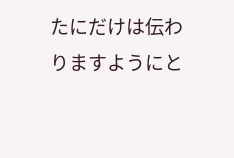たにだけは伝わりますようにと